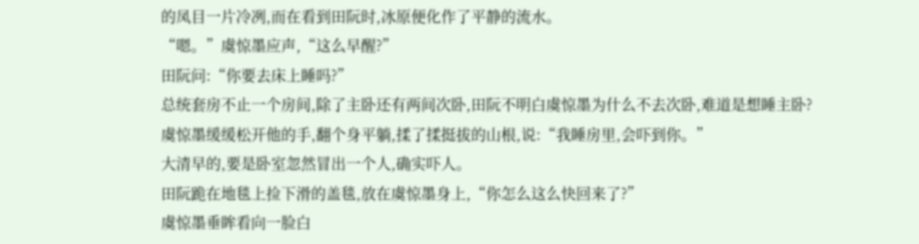的凤目一片冷冽,而在看到田阮时,冰原便化作了平静的流水。
“嗯。”虞惊墨应声,“这么早醒?”
田阮问:“你要去床上睡吗?”
总统套房不止一个房间,除了主卧还有两间次卧,田阮不明白虞惊墨为什么不去次卧,难道是想睡主卧?
虞惊墨缓缓松开他的手,翻个身平躺,揉了揉挺拔的山根,说:“我睡房里,会吓到你。”
大清早的,要是卧室忽然冒出一个人,确实吓人。
田阮跪在地毯上捡下滑的盖毯,放在虞惊墨身上,“你怎么这么快回来了?”
虞惊墨垂眸看向一脸白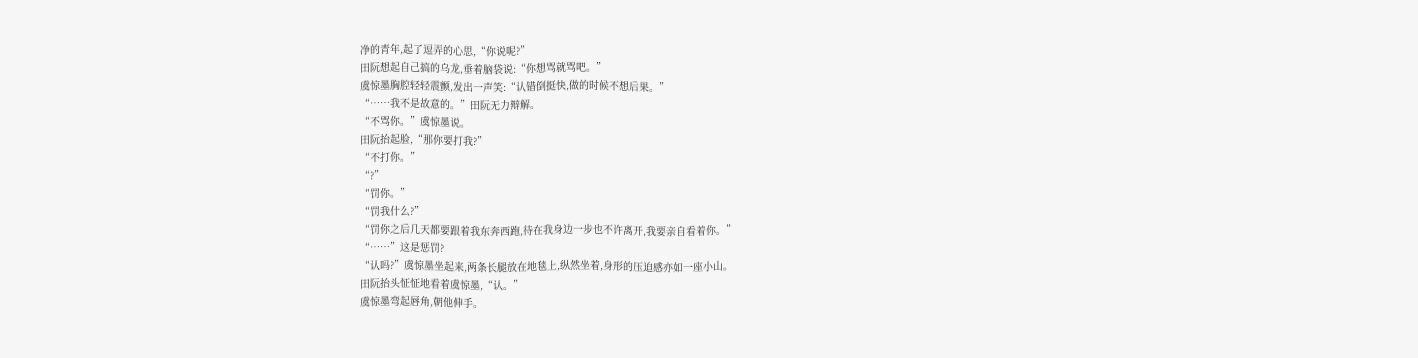净的青年,起了逗弄的心思,“你说呢?”
田阮想起自己搞的乌龙,垂着脑袋说:“你想骂就骂吧。”
虞惊墨胸腔轻轻震颤,发出一声笑:“认错倒挺快,做的时候不想后果。”
“……我不是故意的。”田阮无力辩解。
“不骂你。”虞惊墨说。
田阮抬起脸,“那你要打我?”
“不打你。”
“?”
“罚你。”
“罚我什么?”
“罚你之后几天都要跟着我东奔西跑,待在我身边一步也不许离开,我要亲自看着你。”
“……”这是惩罚?
“认吗?”虞惊墨坐起来,两条长腿放在地毯上,纵然坐着,身形的压迫感亦如一座小山。
田阮抬头怔怔地看着虞惊墨,“认。”
虞惊墨弯起唇角,朝他伸手。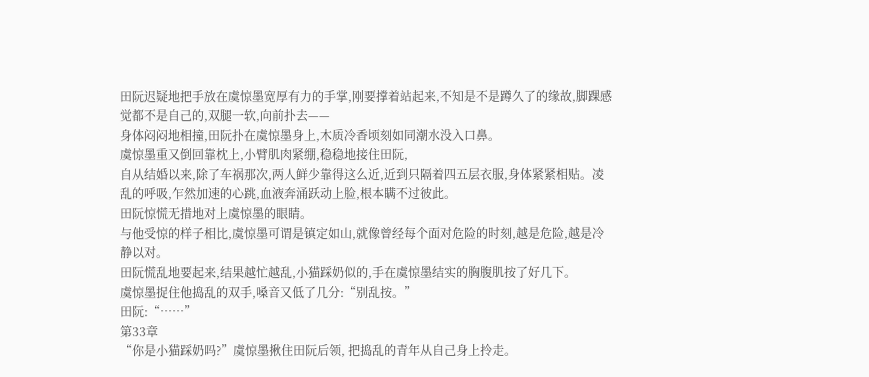田阮迟疑地把手放在虞惊墨宽厚有力的手掌,刚要撑着站起来,不知是不是蹲久了的缘故,脚踝感觉都不是自己的,双腿一软,向前扑去——
身体闷闷地相撞,田阮扑在虞惊墨身上,木质冷香顷刻如同潮水没入口鼻。
虞惊墨重又倒回靠枕上,小臂肌肉紧绷,稳稳地接住田阮,
自从结婚以来,除了车祸那次,两人鲜少靠得这么近,近到只隔着四五层衣服,身体紧紧相贴。凌乱的呼吸,乍然加速的心跳,血液奔涌跃动上脸,根本瞒不过彼此。
田阮惊慌无措地对上虞惊墨的眼睛。
与他受惊的样子相比,虞惊墨可谓是镇定如山,就像曾经每个面对危险的时刻,越是危险,越是冷静以对。
田阮慌乱地要起来,结果越忙越乱,小猫踩奶似的,手在虞惊墨结实的胸腹肌按了好几下。
虞惊墨捉住他捣乱的双手,嗓音又低了几分:“别乱按。”
田阮:“……”
第33章
“你是小猫踩奶吗?”虞惊墨揪住田阮后领, 把捣乱的青年从自己身上拎走。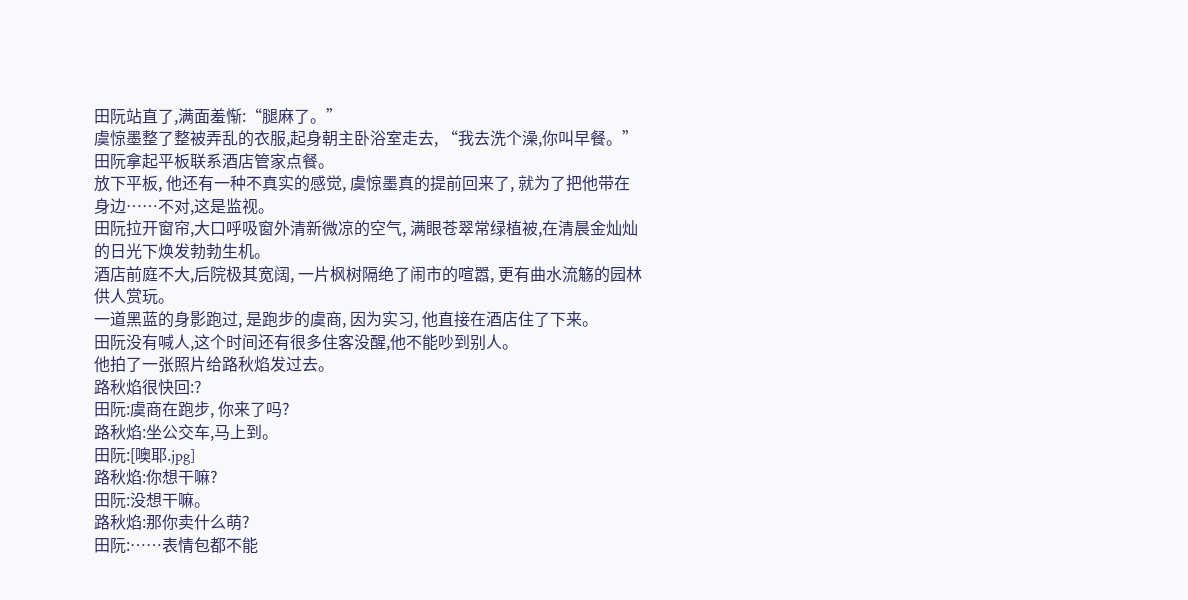田阮站直了,满面羞惭:“腿麻了。”
虞惊墨整了整被弄乱的衣服,起身朝主卧浴室走去, “我去洗个澡,你叫早餐。”
田阮拿起平板联系酒店管家点餐。
放下平板, 他还有一种不真实的感觉, 虞惊墨真的提前回来了, 就为了把他带在身边……不对,这是监视。
田阮拉开窗帘,大口呼吸窗外清新微凉的空气, 满眼苍翠常绿植被,在清晨金灿灿的日光下焕发勃勃生机。
酒店前庭不大,后院极其宽阔, 一片枫树隔绝了闹市的喧嚣, 更有曲水流觞的园林供人赏玩。
一道黑蓝的身影跑过, 是跑步的虞商, 因为实习, 他直接在酒店住了下来。
田阮没有喊人,这个时间还有很多住客没醒,他不能吵到别人。
他拍了一张照片给路秋焰发过去。
路秋焰很快回:?
田阮:虞商在跑步, 你来了吗?
路秋焰:坐公交车,马上到。
田阮:[噢耶.jpg]
路秋焰:你想干嘛?
田阮:没想干嘛。
路秋焰:那你卖什么萌?
田阮:……表情包都不能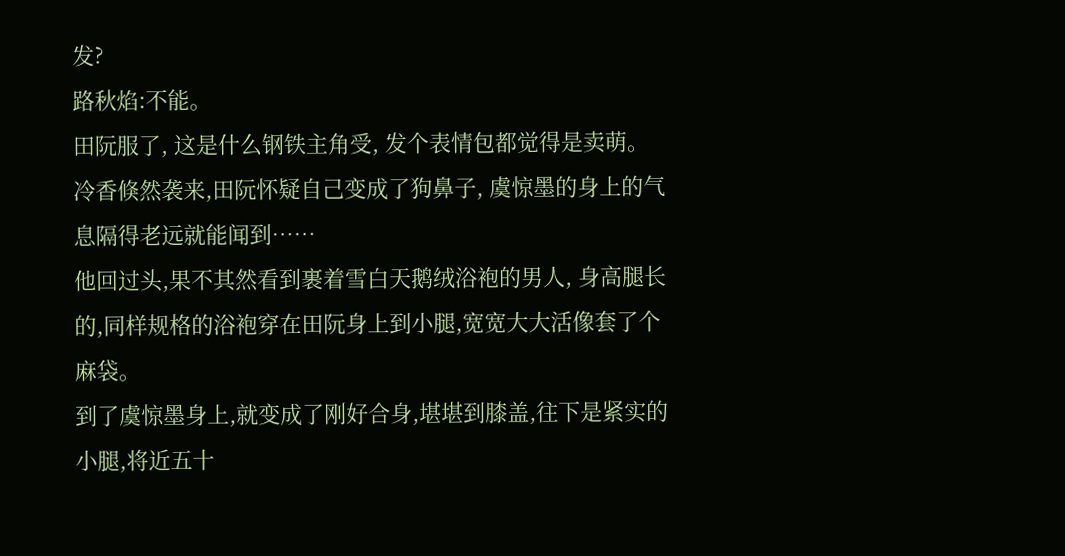发?
路秋焰:不能。
田阮服了, 这是什么钢铁主角受, 发个表情包都觉得是卖萌。
冷香倏然袭来,田阮怀疑自己变成了狗鼻子, 虞惊墨的身上的气息隔得老远就能闻到……
他回过头,果不其然看到裹着雪白天鹅绒浴袍的男人, 身高腿长的,同样规格的浴袍穿在田阮身上到小腿,宽宽大大活像套了个麻袋。
到了虞惊墨身上,就变成了刚好合身,堪堪到膝盖,往下是紧实的小腿,将近五十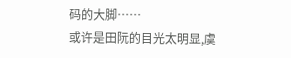码的大脚……
或许是田阮的目光太明显,虞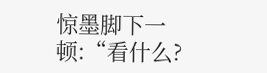惊墨脚下一顿:“看什么?